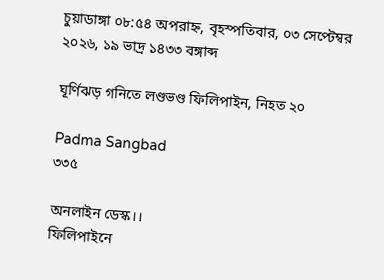চুয়াডাঙ্গা ০৮:৫৪ অপরাহ্ন, বৃহস্পতিবার, ০৩ সেপ্টেম্বর ২০২৬, ১৯ ভাদ্র ১৪৩৩ বঙ্গাব্দ

ঘূর্ণিঝড় গনিতে লণ্ডভণ্ড ফিলিপাইন, নিহত ২০

Padma Sangbad
৩৩৫

অনলাইন ডেস্ক।।
ফিলিপাইনে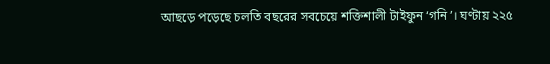আছড়ে পড়েছে চলতি বছরের সবচেয়ে শক্তিশালী টাইফুন ‘গনি’। ঘণ্টায় ২২৫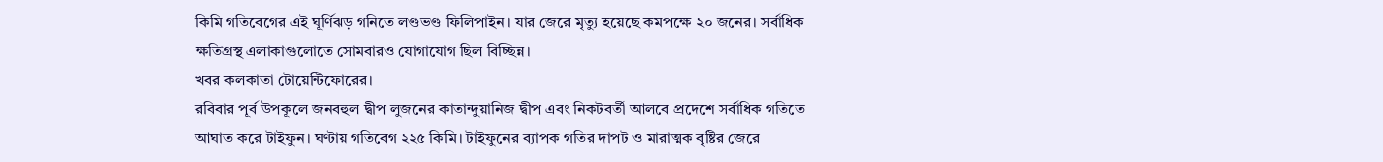কিমি গতিবেগের এই ঘূর্ণিঝড় গনিতে লণ্ডভণ্ড ফিলিপাইন। যার জেরে মৃত্যু হয়েছে কমপক্ষে ২০ জনের। সর্বাধিক ক্ষতিগ্রস্থ এলাকাগুলোতে সোমবারও যোগাযোগ ছিল বিচ্ছিন্ন।
খবর কলকাতা টোয়েন্টিফোরের।
রবিবার পূর্ব উপকূলে জনবহুল দ্বীপ লুজনের কাতান্দুয়ানিজ দ্বীপ এবং নিকটবর্তী আলবে প্রদেশে সর্বাধিক গতিতে আঘাত করে টাইফুন। ঘণ্টায় গতিবেগ ২২৫ কিমি। টাইফুনের ব্যাপক গতির দাপট ও মারাত্মক বৃষ্টির জেরে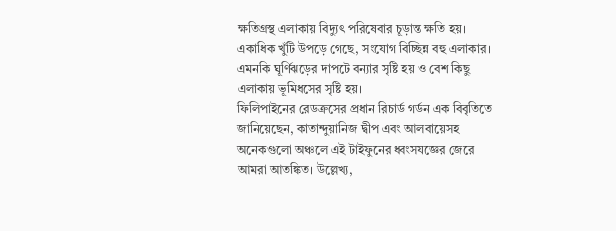ক্ষতিগ্রস্থ এলাকায় বিদ্যুৎ পরিষেবার চূড়ান্ত ক্ষতি হয়।
একাধিক খুঁটি উপড়ে গেছে, সংযোগ বিচ্ছিন্ন বহু এলাকার। এমনকি ঘূর্ণিঝড়ের দাপটে বন্যার সৃষ্টি হয় ও বেশ কিছু এলাকায় ভূমিধসের সৃষ্টি হয়।
ফিলিপাইনের রেডক্রসের প্রধান রিচার্ড গর্ডন এক বিবৃতিতে জানিয়েছেন, কাতান্দুয়ানিজ দ্বীপ এবং আলবায়েসহ অনেকগুলো অঞ্চলে এই টাইফুনের ধ্বংসযজ্ঞের জেরে আমরা আতঙ্কিত। উল্লেখ্য,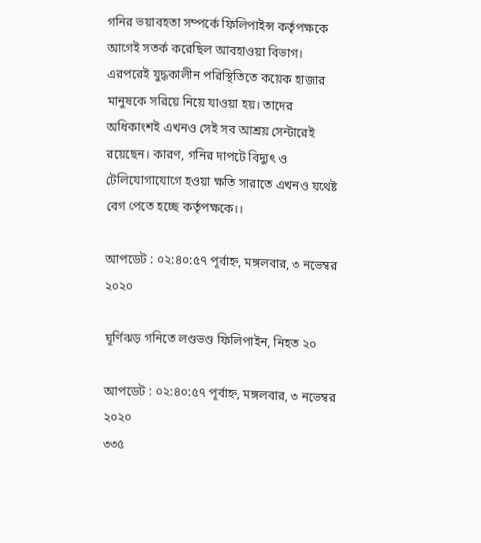গনির ভয়াবহতা সম্পর্কে ফিলিপাইন্স কর্তৃপক্ষকে আগেই সতর্ক করেছিল আবহাওয়া বিভাগ।
এরপরেই যুদ্ধকালীন পরিস্থিতিতে কয়েক হাজার মানুষকে সরিয়ে নিয়ে যাওয়া হয়। তাদের অধিকাংশই এখনও সেই সব আশ্রয় সেন্টারেই রয়েছেন। কারণ, গনির দাপটে বিদ্যুৎ ও টেলিযোগাযোগে হওয়া ক্ষতি সারাতে এখনও যথেষ্ট বেগ পেতে হচ্ছে কর্তৃপক্ষকে।।

আপডেট : ০২:৪০:৫৭ পূর্বাহ্ন, মঙ্গলবার, ৩ নভেম্বর ২০২০

ঘূর্ণিঝড় গনিতে লণ্ডভণ্ড ফিলিপাইন, নিহত ২০

আপডেট : ০২:৪০:৫৭ পূর্বাহ্ন, মঙ্গলবার, ৩ নভেম্বর ২০২০
৩৩৫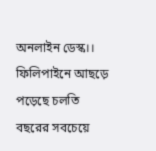অনলাইন ডেস্ক।।
ফিলিপাইনে আছড়ে পড়েছে চলতি বছরের সবচেয়ে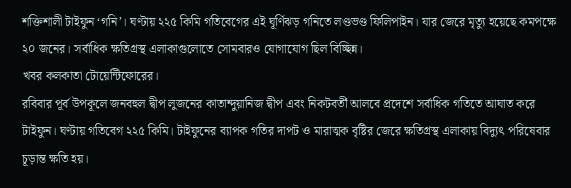শক্তিশালী টাইফুন ‘গনি’। ঘণ্টায় ২২৫ কিমি গতিবেগের এই ঘূর্ণিঝড় গনিতে লণ্ডভণ্ড ফিলিপাইন। যার জেরে মৃত্যু হয়েছে কমপক্ষে ২০ জনের। সর্বাধিক ক্ষতিগ্রস্থ এলাকাগুলোতে সোমবারও যোগাযোগ ছিল বিচ্ছিন্ন।
খবর কলকাতা টোয়েন্টিফোরের।
রবিবার পূর্ব উপকূলে জনবহুল দ্বীপ লুজনের কাতান্দুয়ানিজ দ্বীপ এবং নিকটবর্তী আলবে প্রদেশে সর্বাধিক গতিতে আঘাত করে টাইফুন। ঘণ্টায় গতিবেগ ২২৫ কিমি। টাইফুনের ব্যাপক গতির দাপট ও মারাত্মক বৃষ্টির জেরে ক্ষতিগ্রস্থ এলাকায় বিদ্যুৎ পরিষেবার চূড়ান্ত ক্ষতি হয়।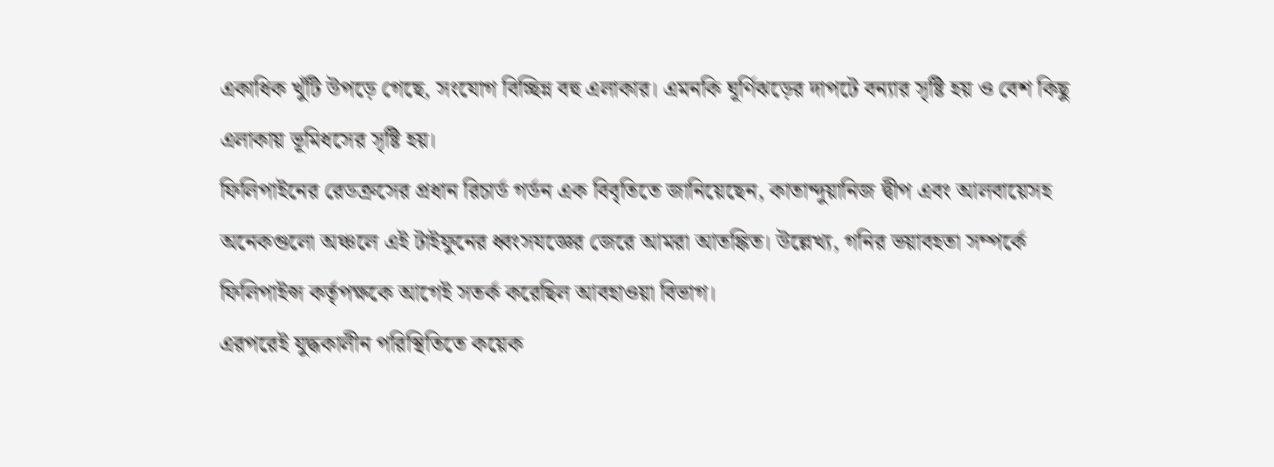একাধিক খুঁটি উপড়ে গেছে, সংযোগ বিচ্ছিন্ন বহু এলাকার। এমনকি ঘূর্ণিঝড়ের দাপটে বন্যার সৃষ্টি হয় ও বেশ কিছু এলাকায় ভূমিধসের সৃষ্টি হয়।
ফিলিপাইনের রেডক্রসের প্রধান রিচার্ড গর্ডন এক বিবৃতিতে জানিয়েছেন, কাতান্দুয়ানিজ দ্বীপ এবং আলবায়েসহ অনেকগুলো অঞ্চলে এই টাইফুনের ধ্বংসযজ্ঞের জেরে আমরা আতঙ্কিত। উল্লেখ্য, গনির ভয়াবহতা সম্পর্কে ফিলিপাইন্স কর্তৃপক্ষকে আগেই সতর্ক করেছিল আবহাওয়া বিভাগ।
এরপরেই যুদ্ধকালীন পরিস্থিতিতে কয়েক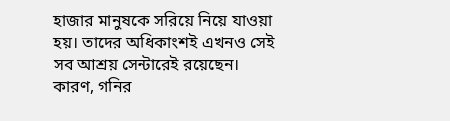হাজার মানুষকে সরিয়ে নিয়ে যাওয়া হয়। তাদের অধিকাংশই এখনও সেই সব আশ্রয় সেন্টারেই রয়েছেন। কারণ, গনির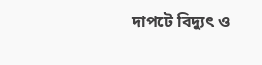দাপটে বিদ্যুৎ ও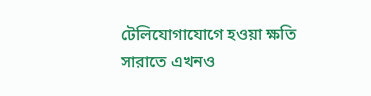টেলিযোগাযোগে হওয়া ক্ষতি সারাতে এখনও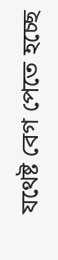যথেষ্ট বেগ পেতে হচ্ছে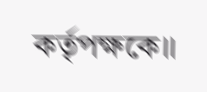কর্তৃপক্ষকে।।